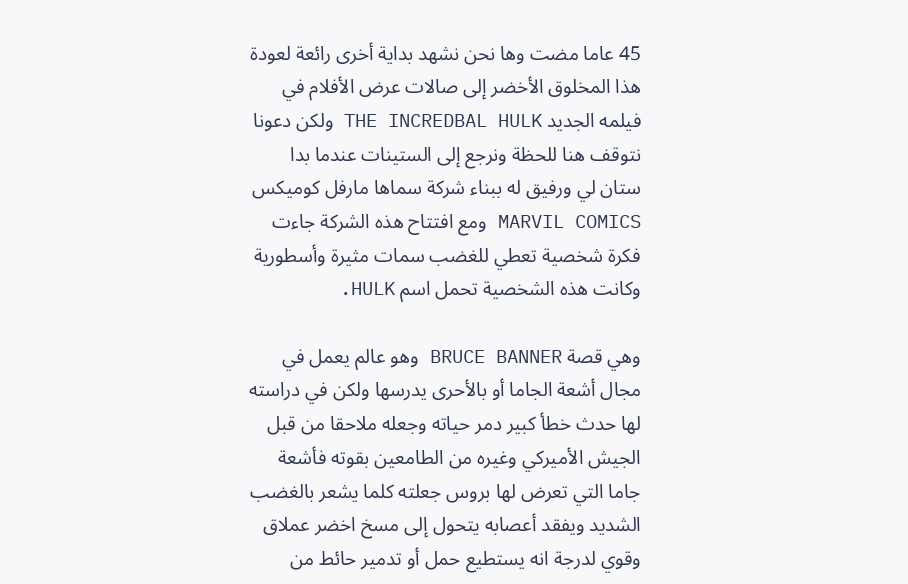45 عاما مضت وها نحن نشهد بداية أخرى رائعة لعودة هذا المخلوق الأخضر إلى صالات عرض الأفلام في فيلمه الجديد THE INCREDBAL HULK ولكن دعونا نتوقف هنا للحظة ونرجع إلى الستينات عندما بدا ستان لي ورفيق له ببناء شركة سماها مارفل كوميكس MARVIL COMICS ومع افتتاح هذه الشركة جاءت فكرة شخصية تعطي للغضب سمات مثيرة وأسطورية وكانت هذه الشخصية تحمل اسم HULK.

وهي قصة BRUCE BANNER وهو عالم يعمل في مجال أشعة الجاما أو بالأحرى يدرسها ولكن في دراسته لها حدث خطأ كبير دمر حياته وجعله ملاحقا من قبل الجيش الأميركي وغيره من الطامعين بقوته فأشعة جاما التي تعرض لها بروس جعلته كلما يشعر بالغضب الشديد ويفقد أعصابه يتحول إلى مسخ اخضر عملاق وقوي لدرجة انه يستطيع حمل أو تدمير حائط من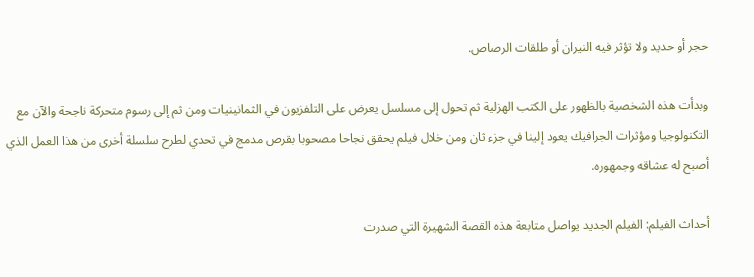حجر أو حديد ولا تؤثر فيه النيران أو طلقات الرصاص.

وبدأت هذه الشخصية بالظهور على الكتب الهزلية ثم تحول إلى مسلسل يعرض على التلفزيون في الثمانينيات ومن ثم إلى رسوم متحركة ناجحة والآن مع التكنولوجيا ومؤثرات الجرافيك يعود إلينا في جزء ثان ومن خلال فيلم يحقق نجاحا مصحوبا بقرص مدمج في تحدي لطرح سلسلة أخرى من هذا العمل الذي أصبح له عشاقه وجمهوره.

أحداث الفيلم: الفيلم الجديد يواصل متابعة هذه القصة الشهيرة التي صدرت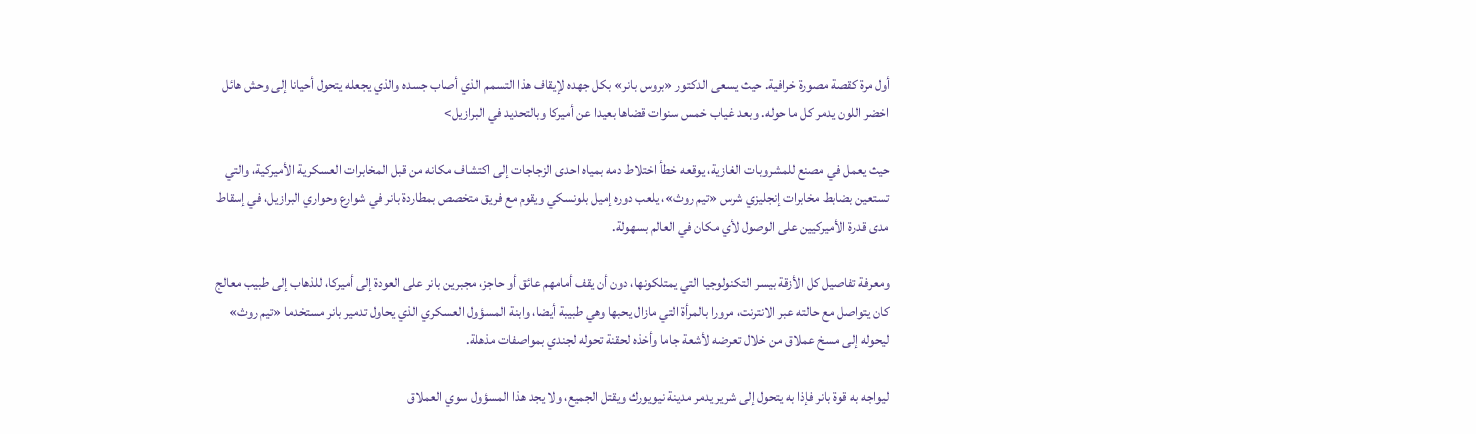أول مرة كقصة مصورة خرافية. حيث يسعى الدكتور «بروس بانر» بكل جهده لإيقاف هذا التسمم الذي أصاب جسده والذي يجعله يتحول أحيانا إلى وحش هائل اخضر اللون يدمر كل ما حوله. وبعد غياب خمس سنوات قضاها بعيدا عن أميركا وبالتحديد في البرازيل>

حيث يعمل في مصنع للمشروبات الغازية، يوقعه خطأ اختلاط دمه بمياه احدى الزجاجات إلى اكتشاف مكانه من قبل المخابرات العسكرية الأميركية، والتي تستعين بضابط مخابرات إنجليزي شرس «تيم روث»، يلعب دوره إميل بلونسكي ويقوم مع فريق متخصص بمطاردة بانر في شوارع وحواري البرازيل، في إسقاط مدى قدرة الأميركيين على الوصول لأي مكان في العالم بسهولة.

ومعرفة تفاصيل كل الأزقة بيسر التكنولوجيا التي يمتلكونها، دون أن يقف أمامهم عائق أو حاجز، مجبرين بانر على العودة إلى أميركا، للذهاب إلى طبيب معالج كان يتواصل مع حالته عبر الانترنت، مرورا بالمرأة التي مازال يحبها وهي طبيبة أيضا، وابنة المسؤول العسكري الذي يحاول تدمير بانر مستخدما «تيم روث» ليحوله إلى مسخ عملاق من خلال تعرضه لأشعة جاما وأخذه لحقنة تحوله لجندي بمواصفات مذهلة.

ليواجه به قوة بانر فإذا به يتحول إلى شرير يدمر مدينة نيويورك ويقتل الجميع، ولا يجد هذا المسؤول سوي العملاق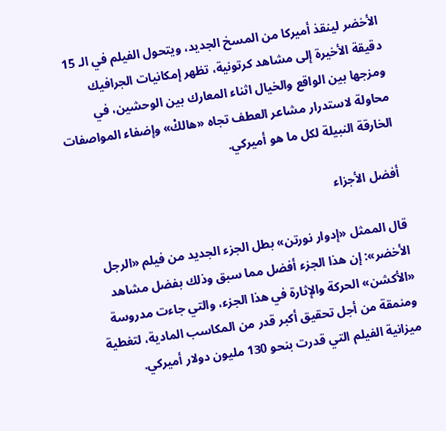الأخضر لينقذ أميركا من المسخ الجديد، ويتحول الفيلم في الـ 15 دقيقة الأخيرة إلى مشاهد كرتونية، تظهر إمكانيات الجرافيك ومزجها بين الواقع والخيال اثناء المعارك بين الوحشين، في محاولة لاستدرار مشاعر العطف تجاه «هالكْ» وإضفاء المواصفات الخارقة النبيلة لكل ما هو أميركي.

أفضل الأجزاء

قال الممثل «إدوار نورتن» بطل الجزء الجديد من فيلم «الرجل الأخضر»: إن هذا الجزء أفضل مما سبق وذلك بفضل مشاهد «الأكشن» الحركة والإثارة في هذا الجزء، والتي جاءت مدروسة ومنمقة من أجل تحقيق أكبر قدر من المكاسب المادية، لتغطية ميزانية الفيلم التي قدرت بنحو 130 مليون دولار أميركي.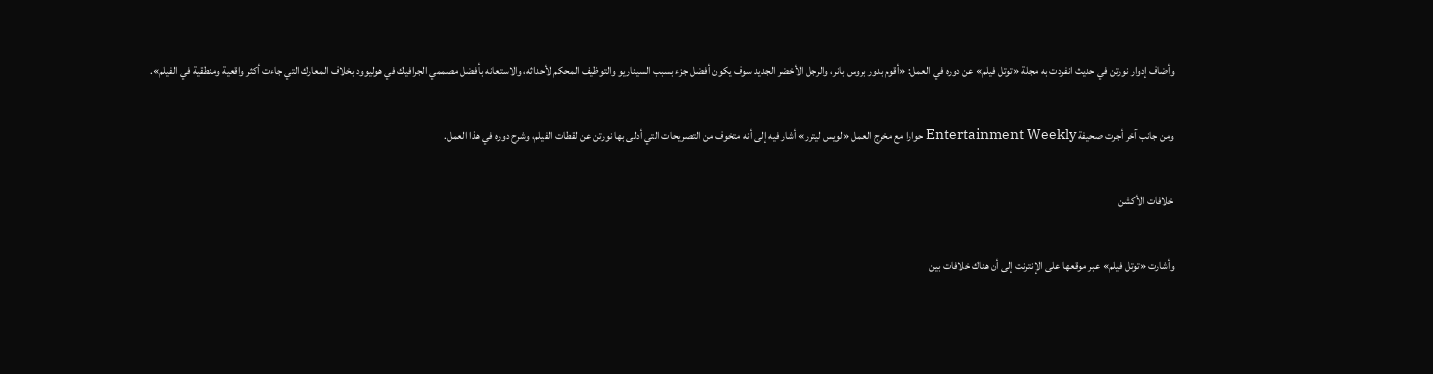وأضاف إدوار نورتن في حديث انفردت به مجلة «توتل فيلم» عن دوره في العمل: «أقوم بدور بروس بانر، والرجل الأخضر الجديد سوف يكون أفضل جزء بسبب السيناريو والتوظيف المحكم لأحداثه، والاستعانه بأفضل مصممي الجرافيك في هوليوود بخلاف المعارك التي جاءت أكثر واقعية ومنطقية في الفيلم».

ومن جانب آخر أجرت صحيفة Entertainment Weekly حوارا مع مخرج العمل «لويس ليترر» أشار فيه إلى أنه متخوف من التصريحات التي أدلى بها نورتن عن لقطات الفيلم، وشرح دوره في هذا العمل.

خلافات الأكشن

وأشارت «توتل فيلم» عبر موقعها على الإنترنت إلى أن هناك خلافات بين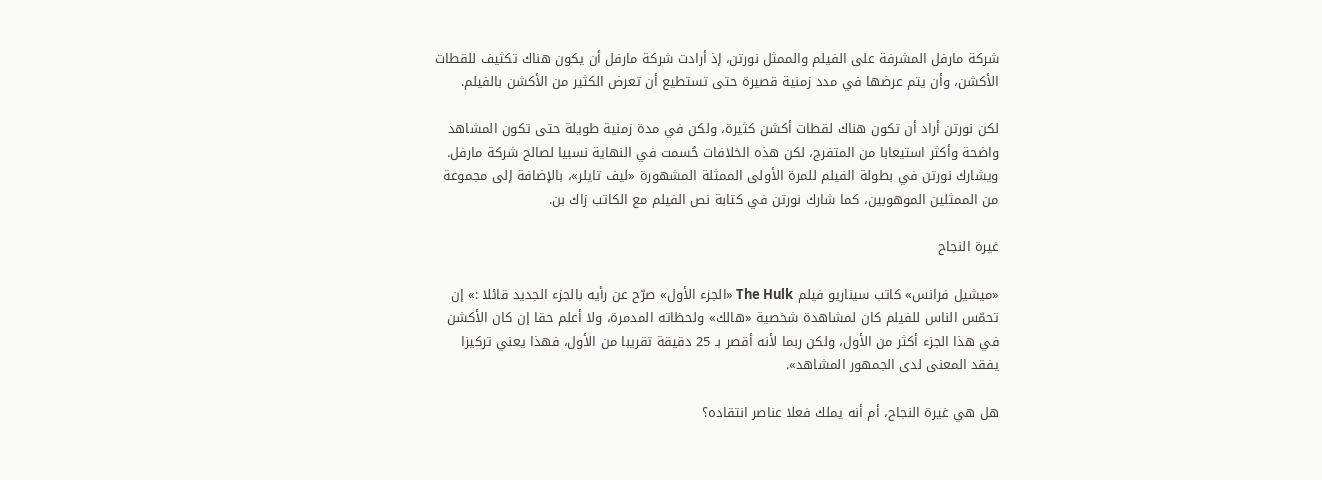شركة مارفل المشرفة على الفيلم والممثل نورتن، إذ أرادت شركة مارفل أن يكون هناك تكثيف للقطات الأكشن، وأن يتم عرضها في مدد زمنية قصيرة حتى تستطيع أن تعرض الكثير من الأكشن بالفيلم.

لكن نورتن أراد أن تكون هناك لقطات أكشن كثيرة، ولكن في مدة زمنية طويلة حتى تكون المشاهد واضحة وأكثر استيعابا من المتفرج، لكن هذه الخلافات حُسمت في النهاية نسبيا لصالح شركة مارفل. ويشارك نورتن في بطولة الفيلم للمرة الأولى الممثلة المشهورة «ليف تايلر»، بالإضافة إلى مجموعة من الممثلين الموهوبين، كما شارك نورتن في كتابة نص الفيلم مع الكاتب زاك بن.

غيرة النجاح

«ميشيل فرانس» كاتب سيناريو فيلم The Hulk «الجزء الأول» صرّح عن رأيه بالجزء الجديد قائلا :» إن تحمّس الناس للفيلم كان لمشاهدة شخصية «هالك» ولحظاته المدمرة، ولا أعلم حقا إن كان الأكشن في هذا الجزء أكثر من الأول، ولكن ربما لأنه أقصر بـ 25 دقيقة تقريبا من الأول، فهذا يعني تركيزا يفقد المعنى لدى الجمهور المشاهد».

هل هي غيرة النجاح، أم أنه يملك فعلا عناصر انتقاده؟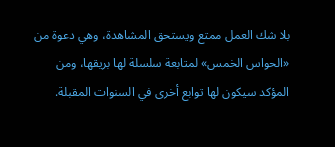بلا شك العمل ممتع ويستحق المشاهدة، وهي دعوة من «الحواس الخمس» لمتابعة سلسلة لها بريقها، ومن المؤكد سيكون لها توابع أخرى في السنوات المقبلة.